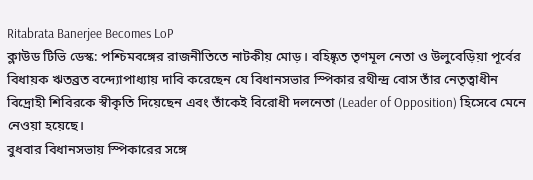Ritabrata Banerjee Becomes LoP
ক্লাউড টিভি ডেস্ক: পশ্চিমবঙ্গের রাজনীতিতে নাটকীয় মোড়। বহিষ্কৃত তৃণমূল নেতা ও উলুবেড়িয়া পূর্বের বিধায়ক ঋতব্রত বন্দ্যোপাধ্যায় দাবি করেছেন যে বিধানসভার স্পিকার রথীন্দ্র বোস তাঁর নেতৃত্বাধীন বিদ্রোহী শিবিরকে স্বীকৃতি দিয়েছেন এবং তাঁকেই বিরোধী দলনেতা (Leader of Opposition) হিসেবে মেনে নেওয়া হয়েছে।
বুধবার বিধানসভায় স্পিকারের সঙ্গে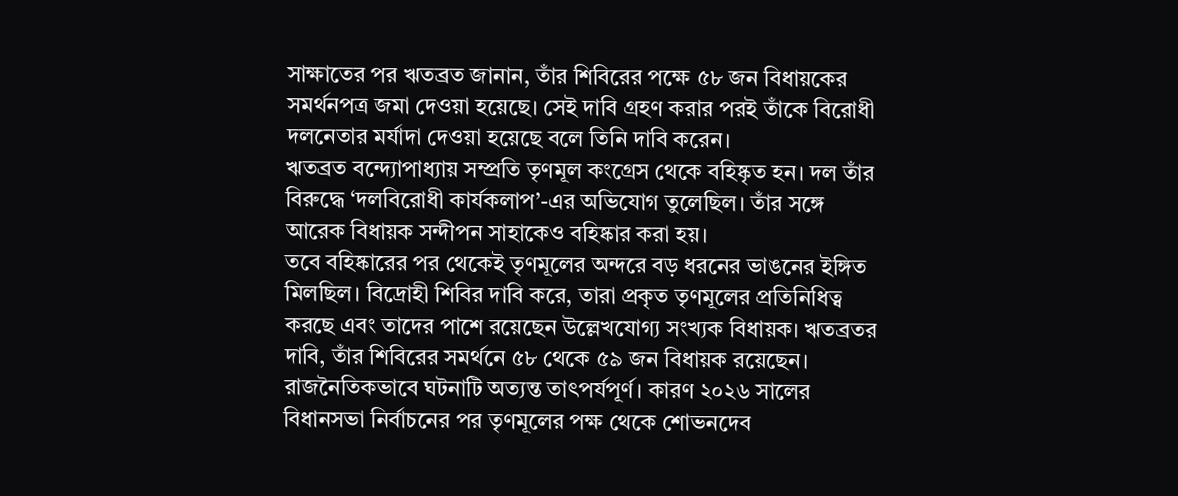সাক্ষাতের পর ঋতব্রত জানান, তাঁর শিবিরের পক্ষে ৫৮ জন বিধায়কের সমর্থনপত্র জমা দেওয়া হয়েছে। সেই দাবি গ্রহণ করার পরই তাঁকে বিরোধী দলনেতার মর্যাদা দেওয়া হয়েছে বলে তিনি দাবি করেন।
ঋতব্রত বন্দ্যোপাধ্যায় সম্প্রতি তৃণমূল কংগ্রেস থেকে বহিষ্কৃত হন। দল তাঁর বিরুদ্ধে ‘দলবিরোধী কার্যকলাপ’-এর অভিযোগ তুলেছিল। তাঁর সঙ্গে আরেক বিধায়ক সন্দীপন সাহাকেও বহিষ্কার করা হয়।
তবে বহিষ্কারের পর থেকেই তৃণমূলের অন্দরে বড় ধরনের ভাঙনের ইঙ্গিত মিলছিল। বিদ্রোহী শিবির দাবি করে, তারা প্রকৃত তৃণমূলের প্রতিনিধিত্ব করছে এবং তাদের পাশে রয়েছেন উল্লেখযোগ্য সংখ্যক বিধায়ক। ঋতব্রতর দাবি, তাঁর শিবিরের সমর্থনে ৫৮ থেকে ৫৯ জন বিধায়ক রয়েছেন।
রাজনৈতিকভাবে ঘটনাটি অত্যন্ত তাৎপর্যপূর্ণ। কারণ ২০২৬ সালের বিধানসভা নির্বাচনের পর তৃণমূলের পক্ষ থেকে শোভনদেব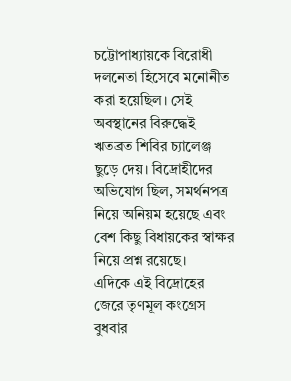চট্টোপাধ্যায়কে বিরোধী দলনেতা হিসেবে মনোনীত করা হয়েছিল। সেই অবস্থানের বিরুদ্ধেই ঋতব্রত শিবির চ্যালেঞ্জ ছুড়ে দেয়। বিদ্রোহীদের অভিযোগ ছিল, সমর্থনপত্র নিয়ে অনিয়ম হয়েছে এবং বেশ কিছু বিধায়কের স্বাক্ষর নিয়ে প্রশ্ন রয়েছে।
এদিকে এই বিদ্রোহের জেরে তৃণমূল কংগ্রেস বুধবার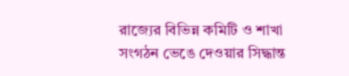রাজ্যের বিভিন্ন কমিটি ও শাখা সংগঠন ভেঙে দেওয়ার সিদ্ধান্ত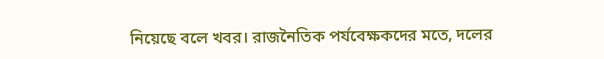নিয়েছে বলে খবর। রাজনৈতিক পর্যবেক্ষকদের মতে, দলের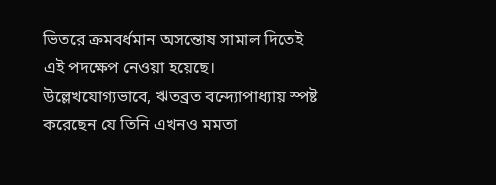ভিতরে ক্রমবর্ধমান অসন্তোষ সামাল দিতেই এই পদক্ষেপ নেওয়া হয়েছে।
উল্লেখযোগ্যভাবে, ঋতব্রত বন্দ্যোপাধ্যায় স্পষ্ট করেছেন যে তিনি এখনও মমতা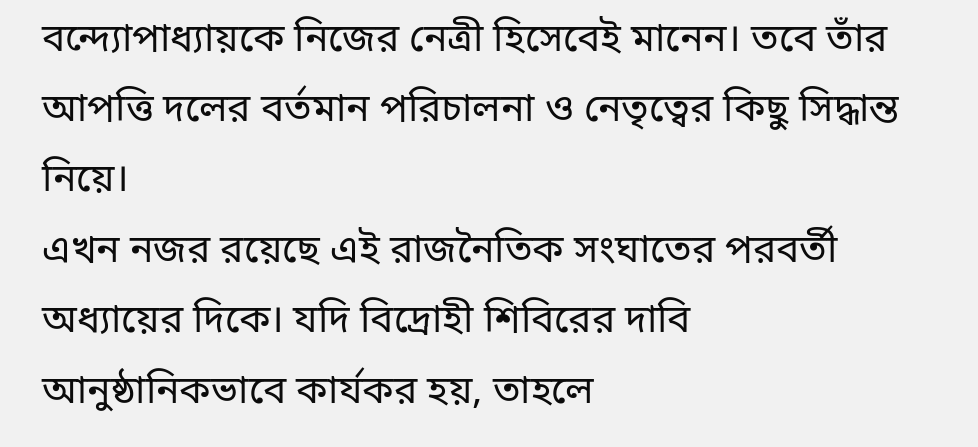বন্দ্যোপাধ্যায়কে নিজের নেত্রী হিসেবেই মানেন। তবে তাঁর আপত্তি দলের বর্তমান পরিচালনা ও নেতৃত্বের কিছু সিদ্ধান্ত নিয়ে।
এখন নজর রয়েছে এই রাজনৈতিক সংঘাতের পরবর্তী অধ্যায়ের দিকে। যদি বিদ্রোহী শিবিরের দাবি আনুষ্ঠানিকভাবে কার্যকর হয়, তাহলে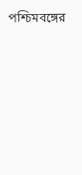পশ্চিমবঙ্গের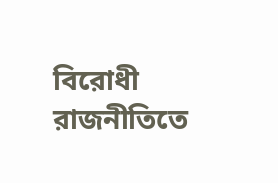বিরোধী রাজনীতিতে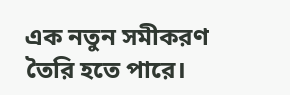এক নতুন সমীকরণ তৈরি হতে পারে।